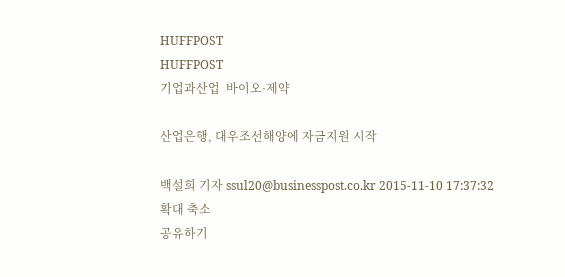HUFFPOST
HUFFPOST
기업과산업  바이오·제약

산업은행, 대우조선해양에 자금지원 시작

백설희 기자 ssul20@businesspost.co.kr 2015-11-10 17:37:32
확대 축소
공유하기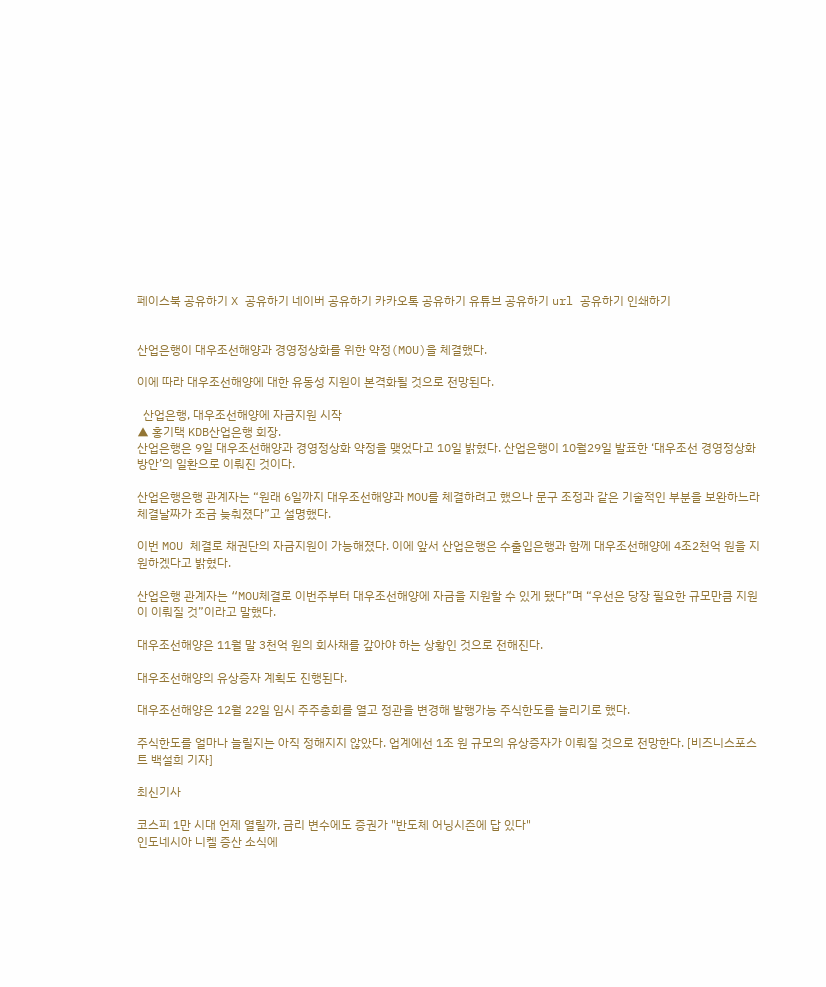페이스북 공유하기 X 공유하기 네이버 공유하기 카카오톡 공유하기 유튜브 공유하기 url 공유하기 인쇄하기


산업은행이 대우조선해양과 경영정상화를 위한 약정(MOU)을 체결했다.

이에 따라 대우조선해양에 대한 유동성 지원이 본격화될 것으로 전망된다.

  산업은행, 대우조선해양에 자금지원 시작
▲ 홍기택 KDB산업은행 회장.
산업은행은 9일 대우조선해양과 경영정상화 약정을 맺었다고 10일 밝혔다. 산업은행이 10월29일 발표한 ‘대우조선 경영정상화 방안’의 일환으로 이뤄진 것이다.

산업은행은행 관계자는 “원래 6일까지 대우조선해양과 MOU를 체결하려고 했으나 문구 조정과 같은 기술적인 부분을 보완하느라 체결날짜가 조금 늦춰졌다”고 설명했다.

이번 MOU 체결로 채권단의 자금지원이 가능해졌다. 이에 앞서 산업은행은 수출입은행과 함께 대우조선해양에 4조2천억 원을 지원하겠다고 밝혔다.

산업은행 관계자는 “MOU체결로 이번주부터 대우조선해양에 자금을 지원할 수 있게 됐다”며 “우선은 당장 필요한 규모만큼 지원이 이뤄질 것”이라고 말했다.

대우조선해양은 11월 말 3천억 원의 회사채를 갚아야 하는 상황인 것으로 전해진다.

대우조선해양의 유상증자 계획도 진행된다.

대우조선해양은 12월 22일 임시 주주총회를 열고 정관을 변경해 발행가능 주식한도를 늘리기로 했다.

주식한도를 얼마나 늘릴지는 아직 정해지지 않았다. 업계에선 1조 원 규모의 유상증자가 이뤄질 것으로 전망한다. [비즈니스포스트 백설희 기자]

최신기사

코스피 1만 시대 언제 열릴까, 금리 변수에도 증권가 "반도체 어닝시즌에 답 있다"
인도네시아 니켈 증산 소식에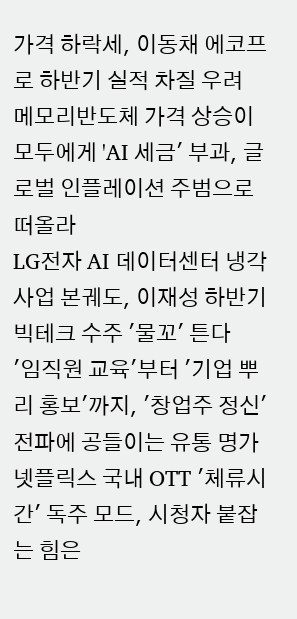가격 하락세, 이동채 에코프로 하반기 실적 차질 우려
메모리반도체 가격 상승이 모두에게 'AI 세금' 부과, 글로벌 인플레이션 주범으로 떠올라
LG전자 AI 데이터센터 냉각 사업 본궤도, 이재성 하반기 빅테크 수주 '물꼬' 튼다
'임직원 교육'부터 '기업 뿌리 홍보'까지, '창업주 정신' 전파에 공들이는 유통 명가
넷플릭스 국내 OTT '체류시간' 독주 모드, 시청자 붙잡는 힘은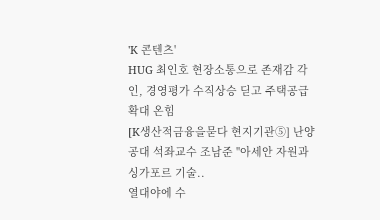'K 콘텐츠'
HUG 최인호 현장소통으로 존재감 각인, 경영평가 수직상승 딛고 주택공급 확대 온힘
[K생산적금융을묻다 현지기관⑤] 난양공대 석좌교수 조남준 "아세안 자원과 싱가포르 기술..
열대야에 수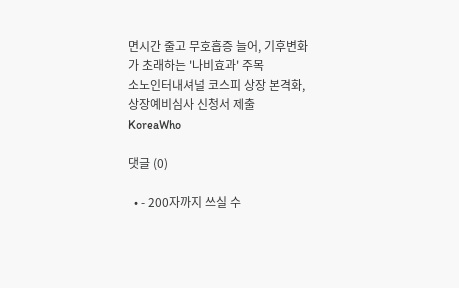면시간 줄고 무호흡증 늘어, 기후변화가 초래하는 '나비효과' 주목
소노인터내셔널 코스피 상장 본격화, 상장예비심사 신청서 제출
KoreaWho

댓글 (0)

  • - 200자까지 쓰실 수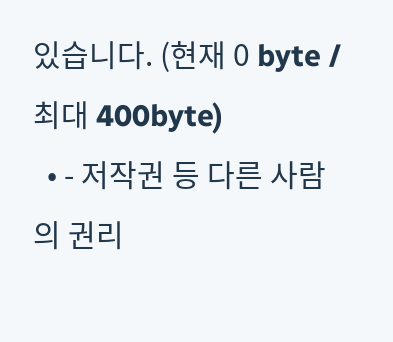있습니다. (현재 0 byte / 최대 400byte)
  • - 저작권 등 다른 사람의 권리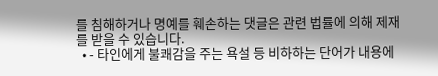를 침해하거나 명예를 훼손하는 댓글은 관련 법률에 의해 제재를 받을 수 있습니다.
  • - 타인에게 불쾌감을 주는 욕설 등 비하하는 단어가 내용에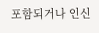포함되거나 인신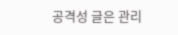공격성 글은 관리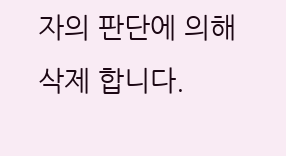자의 판단에 의해 삭제 합니다.